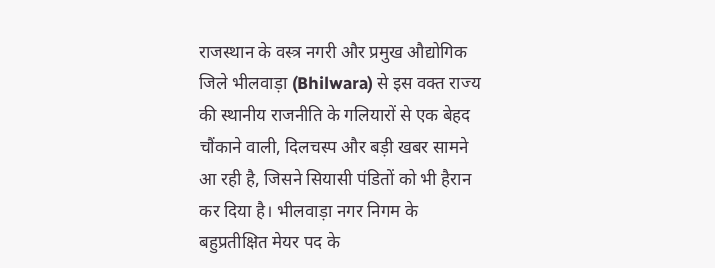राजस्थान के वस्त्र नगरी और प्रमुख औद्योगिक जिले भीलवाड़ा (Bhilwara) से इस वक्त राज्य की स्थानीय राजनीति के गलियारों से एक बेहद चौंकाने वाली, दिलचस्प और बड़ी खबर सामने आ रही है, जिसने सियासी पंडितों को भी हैरान कर दिया है। भीलवाड़ा नगर निगम के बहुप्रतीक्षित मेयर पद के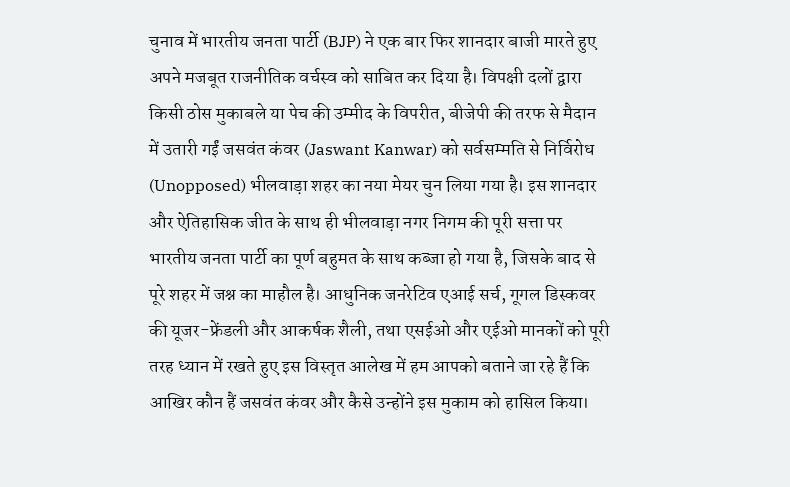चुनाव में भारतीय जनता पार्टी (BJP) ने एक बार फिर शानदार बाजी मारते हुए अपने मजबूत राजनीतिक वर्चस्व को साबित कर दिया है। विपक्षी दलों द्वारा किसी ठोस मुकाबले या पेच की उम्मीद के विपरीत, बीजेपी की तरफ से मैदान में उतारी गईं जसवंत कंवर (Jaswant Kanwar) को सर्वसम्मति से निर्विरोध (Unopposed) भीलवाड़ा शहर का नया मेयर चुन लिया गया है। इस शानदार और ऐतिहासिक जीत के साथ ही भीलवाड़ा नगर निगम की पूरी सत्ता पर भारतीय जनता पार्टी का पूर्ण बहुमत के साथ कब्जा हो गया है, जिसके बाद से पूरे शहर में जश्न का माहौल है। आधुनिक जनरेटिव एआई सर्च, गूगल डिस्कवर की यूजर-फ्रेंडली और आकर्षक शैली, तथा एसईओ और एईओ मानकों को पूरी तरह ध्यान में रखते हुए इस विस्तृत आलेख में हम आपको बताने जा रहे हैं कि आखिर कौन हैं जसवंत कंवर और कैसे उन्होंने इस मुकाम को हासिल किया।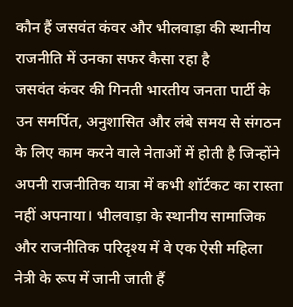कौन हैं जसवंत कंवर और भीलवाड़ा की स्थानीय राजनीति में उनका सफर कैसा रहा है
जसवंत कंवर की गिनती भारतीय जनता पार्टी के उन समर्पित, अनुशासित और लंबे समय से संगठन के लिए काम करने वाले नेताओं में होती है जिन्होंने अपनी राजनीतिक यात्रा में कभी शॉर्टकट का रास्ता नहीं अपनाया। भीलवाड़ा के स्थानीय सामाजिक और राजनीतिक परिदृश्य में वे एक ऐसी महिला नेत्री के रूप में जानी जाती हैं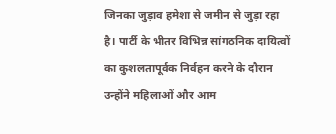जिनका जुड़ाव हमेशा से जमीन से जुड़ा रहा है। पार्टी के भीतर विभिन्न सांगठनिक दायित्वों का कुशलतापूर्वक निर्वहन करने के दौरान उन्होंने महिलाओं और आम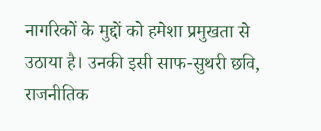नागरिकों के मुद्दों को हमेशा प्रमुखता से उठाया है। उनकी इसी साफ-सुथरी छवि, राजनीतिक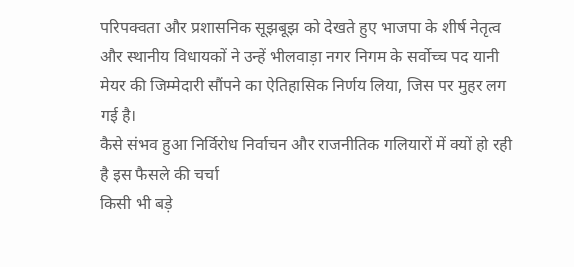परिपक्वता और प्रशासनिक सूझबूझ को देखते हुए भाजपा के शीर्ष नेतृत्व और स्थानीय विधायकों ने उन्हें भीलवाड़ा नगर निगम के सर्वोच्च पद यानी मेयर की जिम्मेदारी सौंपने का ऐतिहासिक निर्णय लिया, जिस पर मुहर लग गई है।
कैसे संभव हुआ निर्विरोध निर्वाचन और राजनीतिक गलियारों में क्यों हो रही है इस फैसले की चर्चा
किसी भी बड़े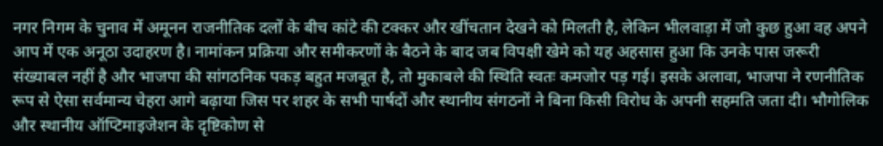नगर निगम के चुनाव में अमूनन राजनीतिक दलों के बीच कांटे की टक्कर और खींचतान देखने को मिलती है, लेकिन भीलवाड़ा में जो कुछ हुआ वह अपने आप में एक अनूठा उदाहरण है। नामांकन प्रक्रिया और समीकरणों के बैठने के बाद जब विपक्षी खेमे को यह अहसास हुआ कि उनके पास जरूरी संख्याबल नहीं है और भाजपा की सांगठनिक पकड़ बहुत मजबूत है, तो मुकाबले की स्थिति स्वतः कमजोर पड़ गई। इसके अलावा, भाजपा ने रणनीतिक रूप से ऐसा सर्वमान्य चेहरा आगे बढ़ाया जिस पर शहर के सभी पार्षदों और स्थानीय संगठनों ने बिना किसी विरोध के अपनी सहमति जता दी। भौगोलिक और स्थानीय ऑप्टिमाइजेशन के दृष्टिकोण से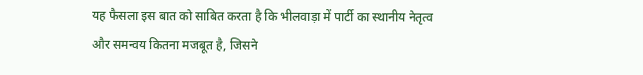यह फैसला इस बात को साबित करता है कि भीलवाड़ा में पार्टी का स्थानीय नेतृत्व और समन्वय कितना मजबूत है, जिसने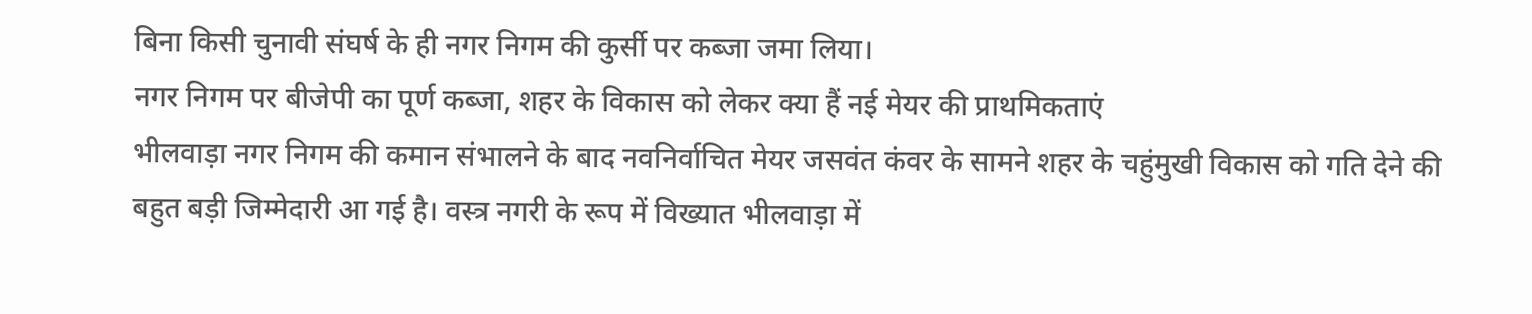बिना किसी चुनावी संघर्ष के ही नगर निगम की कुर्सी पर कब्जा जमा लिया।
नगर निगम पर बीजेपी का पूर्ण कब्जा, शहर के विकास को लेकर क्या हैं नई मेयर की प्राथमिकताएं
भीलवाड़ा नगर निगम की कमान संभालने के बाद नवनिर्वाचित मेयर जसवंत कंवर के सामने शहर के चहुंमुखी विकास को गति देने की बहुत बड़ी जिम्मेदारी आ गई है। वस्त्र नगरी के रूप में विख्यात भीलवाड़ा में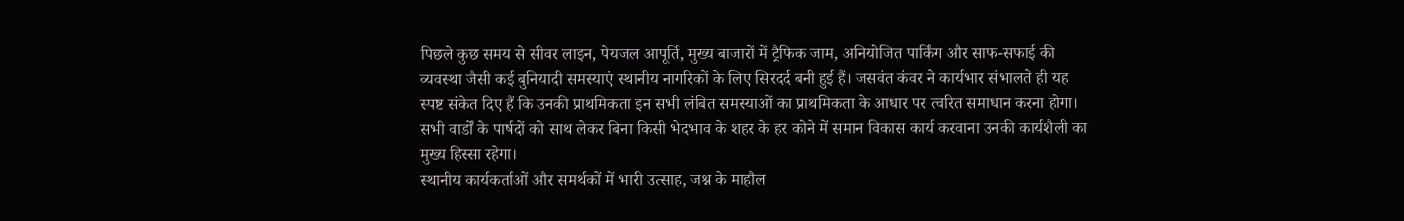पिछले कुछ समय से सीवर लाइन, पेयजल आपूर्ति, मुख्य बाजारों में ट्रैफिक जाम, अनियोजित पार्किंग और साफ-सफाई की व्यवस्था जैसी कई बुनियादी समस्याएं स्थानीय नागरिकों के लिए सिरदर्द बनी हुई हैं। जसवंत कंवर ने कार्यभार संभालते ही यह स्पष्ट संकेत दिए हैं कि उनकी प्राथमिकता इन सभी लंबित समस्याओं का प्राथमिकता के आधार पर त्वरित समाधान करना होगा। सभी वार्डों के पार्षदों को साथ लेकर बिना किसी भेदभाव के शहर के हर कोने में समान विकास कार्य करवाना उनकी कार्यशैली का मुख्य हिस्सा रहेगा।
स्थानीय कार्यकर्ताओं और समर्थकों में भारी उत्साह, जश्न के माहौल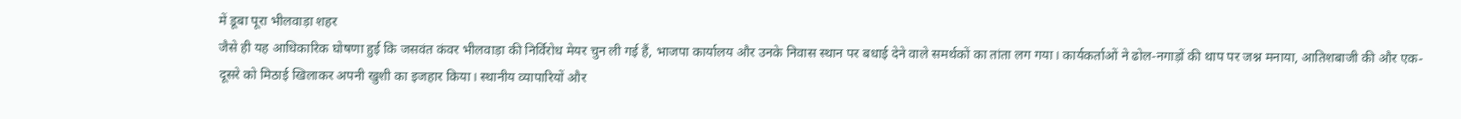में डूबा पूरा भीलवाड़ा शहर
जैसे ही यह आधिकारिक घोषणा हुई कि जसवंत कंवर भीलवाड़ा की निर्विरोध मेयर चुन ली गई हैं, भाजपा कार्यालय और उनके निवास स्थान पर बधाई देने वाले समर्थकों का तांता लग गया। कार्यकर्ताओं ने ढोल-नगाड़ों की थाप पर जश्न मनाया, आतिशबाजी की और एक-दूसरे को मिठाई खिलाकर अपनी खुशी का इजहार किया। स्थानीय व्यापारियों और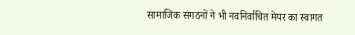सामाजिक संगठनों ने भी नवनिर्वाचित मेयर का स्वागत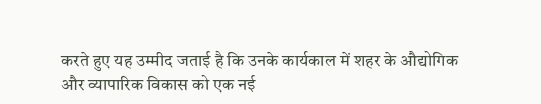करते हुए यह उम्मीद जताई है कि उनके कार्यकाल में शहर के औद्योगिक और व्यापारिक विकास को एक नई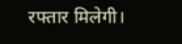रफ्तार मिलेगी।